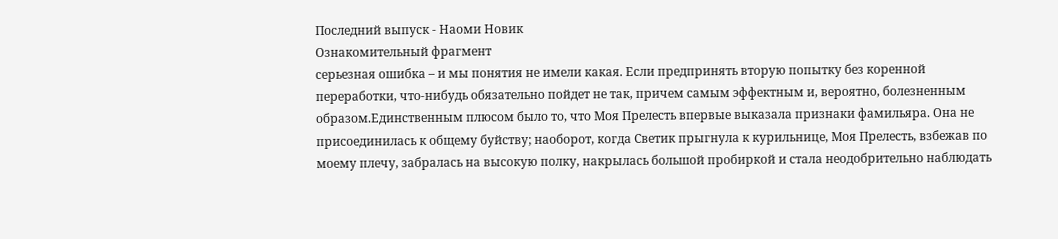Последний выпуск - Наоми Новик
Ознакомительный фрагмент
серьезная ошибка – и мы понятия не имели какая. Если предпринять вторую попытку без коренной переработки, что-нибудь обязательно пойдет не так, причем самым эффектным и, вероятно, болезненным образом.Единственным плюсом было то, что Моя Прелесть впервые выказала признаки фамильяра. Она не присоединилась к общему буйству; наоборот, когда Светик прыгнула к курильнице, Моя Прелесть, взбежав по моему плечу, забралась на высокую полку, накрылась большой пробиркой и стала неодобрительно наблюдать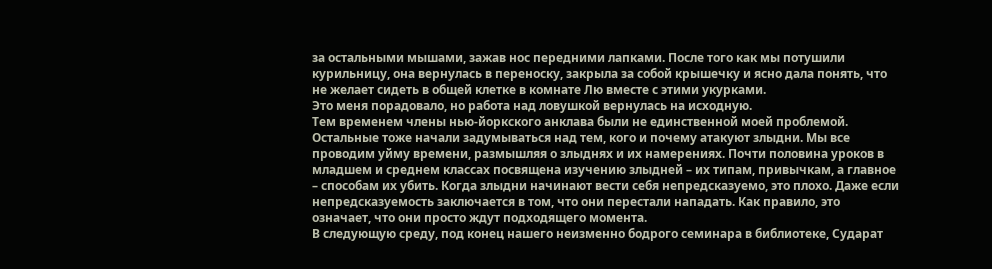за остальными мышами, зажав нос передними лапками. После того как мы потушили курильницу, она вернулась в переноску, закрыла за собой крышечку и ясно дала понять, что не желает сидеть в общей клетке в комнате Лю вместе с этими укурками.
Это меня порадовало, но работа над ловушкой вернулась на исходную.
Тем временем члены нью-йоркского анклава были не единственной моей проблемой. Остальные тоже начали задумываться над тем, кого и почему атакуют злыдни. Мы все проводим уйму времени, размышляя о злыднях и их намерениях. Почти половина уроков в младшем и среднем классах посвящена изучению злыдней – их типам, привычкам, а главное – способам их убить. Когда злыдни начинают вести себя непредсказуемо, это плохо. Даже если непредсказуемость заключается в том, что они перестали нападать. Как правило, это означает, что они просто ждут подходящего момента.
В следующую среду, под конец нашего неизменно бодрого семинара в библиотеке, Сударат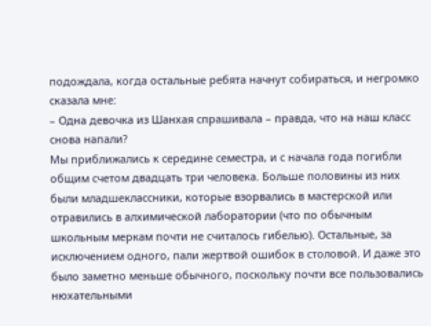подождала, когда остальные ребята начнут собираться, и негромко сказала мне:
– Одна девочка из Шанхая спрашивала – правда, что на наш класс снова напали?
Мы приближались к середине семестра, и с начала года погибли общим счетом двадцать три человека. Больше половины из них были младшеклассники, которые взорвались в мастерской или отравились в алхимической лаборатории (что по обычным школьным меркам почти не считалось гибелью). Остальные, за исключением одного, пали жертвой ошибок в столовой. И даже это было заметно меньше обычного, поскольку почти все пользовались нюхательными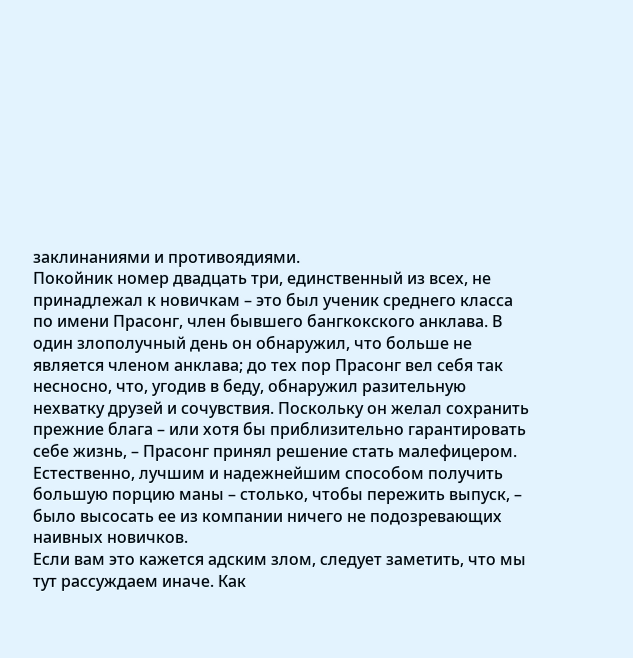заклинаниями и противоядиями.
Покойник номер двадцать три, единственный из всех, не принадлежал к новичкам – это был ученик среднего класса по имени Прасонг, член бывшего бангкокского анклава. В один злополучный день он обнаружил, что больше не является членом анклава; до тех пор Прасонг вел себя так несносно, что, угодив в беду, обнаружил разительную нехватку друзей и сочувствия. Поскольку он желал сохранить прежние блага – или хотя бы приблизительно гарантировать себе жизнь, – Прасонг принял решение стать малефицером. Естественно, лучшим и надежнейшим способом получить большую порцию маны – столько, чтобы пережить выпуск, – было высосать ее из компании ничего не подозревающих наивных новичков.
Если вам это кажется адским злом, следует заметить, что мы тут рассуждаем иначе. Как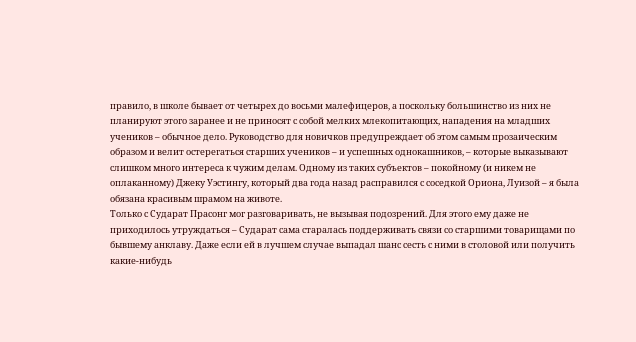правило, в школе бывает от четырех до восьми малефицеров, а поскольку большинство из них не планируют этого заранее и не приносят с собой мелких млекопитающих, нападения на младших учеников – обычное дело. Руководство для новичков предупреждает об этом самым прозаическим образом и велит остерегаться старших учеников – и успешных однокашников, – которые выказывают слишком много интереса к чужим делам. Одному из таких субъектов – покойному (и никем не оплаканному) Джеку Уэстингу, который два года назад расправился с соседкой Ориона, Луизой – я была обязана красивым шрамом на животе.
Только с Сударат Прасонг мог разговаривать, не вызывая подозрений. Для этого ему даже не приходилось утруждаться – Сударат сама старалась поддерживать связи со старшими товарищами по бывшему анклаву. Даже если ей в лучшем случае выпадал шанс сесть с ними в столовой или получить какие-нибудь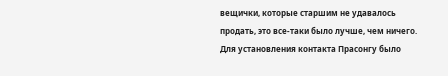вещички, которые старшим не удавалось продать, это все-таки было лучше, чем ничего. Для установления контакта Прасонгу было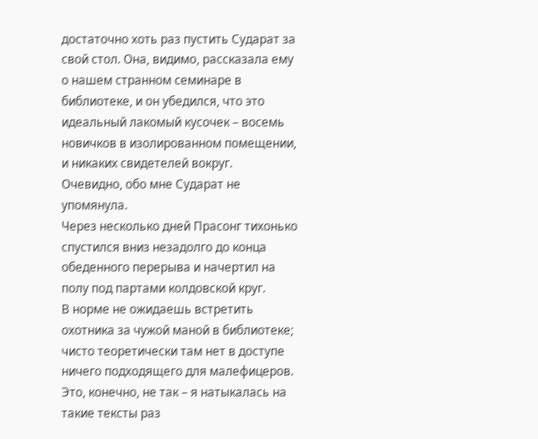достаточно хоть раз пустить Сударат за свой стол. Она, видимо, рассказала ему о нашем странном семинаре в библиотеке, и он убедился, что это идеальный лакомый кусочек – восемь новичков в изолированном помещении, и никаких свидетелей вокруг.
Очевидно, обо мне Сударат не упомянула.
Через несколько дней Прасонг тихонько спустился вниз незадолго до конца обеденного перерыва и начертил на полу под партами колдовской круг.
В норме не ожидаешь встретить охотника за чужой маной в библиотеке; чисто теоретически там нет в доступе ничего подходящего для малефицеров. Это, конечно, не так – я натыкалась на такие тексты раз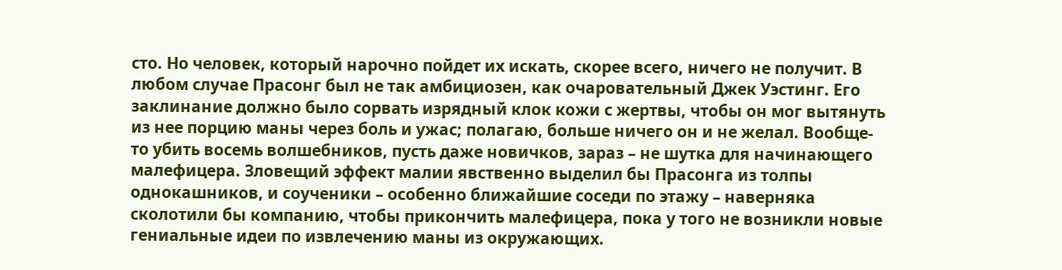сто. Но человек, который нарочно пойдет их искать, скорее всего, ничего не получит. В любом случае Прасонг был не так амбициозен, как очаровательный Джек Уэстинг. Его заклинание должно было сорвать изрядный клок кожи с жертвы, чтобы он мог вытянуть из нее порцию маны через боль и ужас; полагаю, больше ничего он и не желал. Вообще-то убить восемь волшебников, пусть даже новичков, зараз – не шутка для начинающего малефицера. Зловещий эффект малии явственно выделил бы Прасонга из толпы однокашников, и соученики – особенно ближайшие соседи по этажу – наверняка сколотили бы компанию, чтобы прикончить малефицера, пока у того не возникли новые гениальные идеи по извлечению маны из окружающих.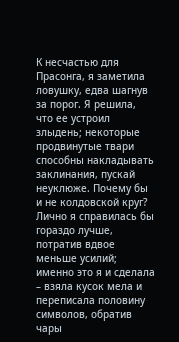К несчастью для Прасонга, я заметила ловушку, едва шагнув за порог. Я решила, что ее устроил злыдень; некоторые продвинутые твари способны накладывать заклинания, пускай неуклюже. Почему бы и не колдовской круг? Лично я справилась бы гораздо лучше, потратив вдвое меньше усилий; именно это я и сделала – взяла кусок мела и переписала половину символов, обратив чары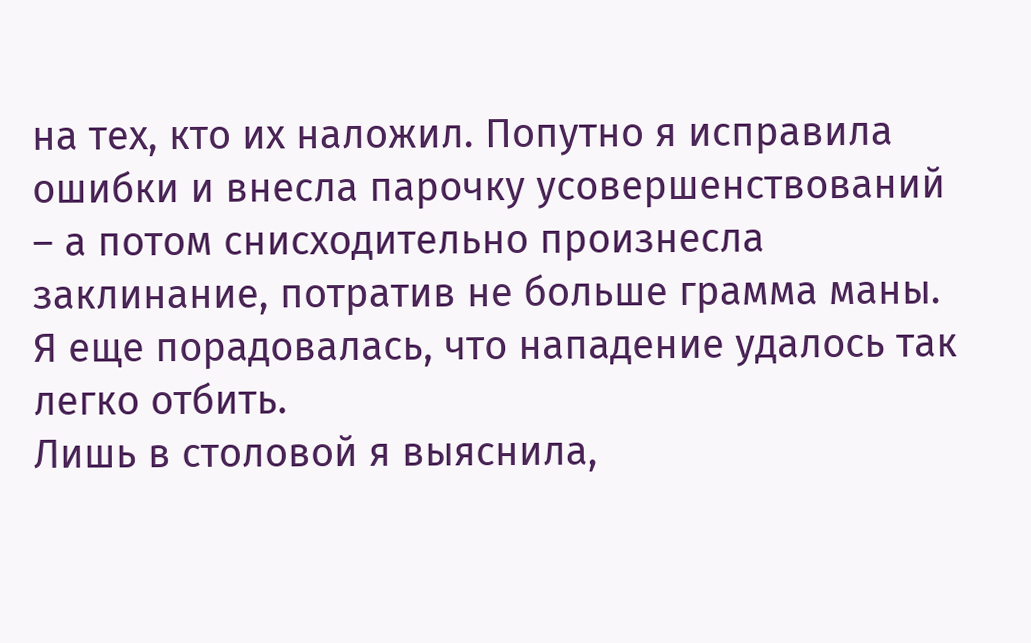на тех, кто их наложил. Попутно я исправила ошибки и внесла парочку усовершенствований – а потом снисходительно произнесла заклинание, потратив не больше грамма маны. Я еще порадовалась, что нападение удалось так легко отбить.
Лишь в столовой я выяснила,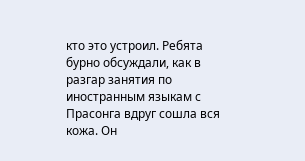кто это устроил. Ребята бурно обсуждали, как в разгар занятия по иностранным языкам с Прасонга вдруг сошла вся кожа. Он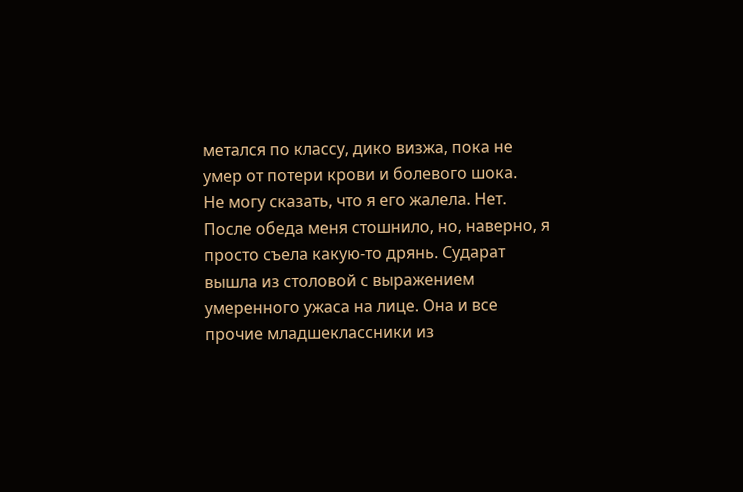метался по классу, дико визжа, пока не умер от потери крови и болевого шока.
Не могу сказать, что я его жалела. Нет. После обеда меня стошнило, но, наверно, я просто съела какую-то дрянь. Сударат вышла из столовой с выражением умеренного ужаса на лице. Она и все прочие младшеклассники из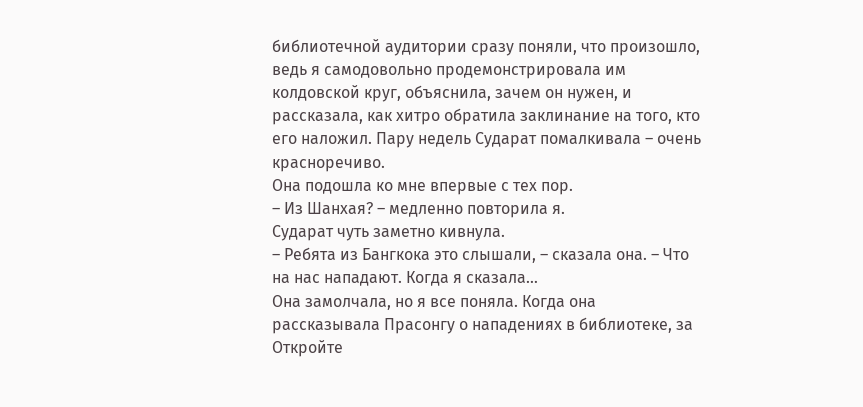библиотечной аудитории сразу поняли, что произошло, ведь я самодовольно продемонстрировала им колдовской круг, объяснила, зачем он нужен, и рассказала, как хитро обратила заклинание на того, кто его наложил. Пару недель Сударат помалкивала – очень красноречиво.
Она подошла ко мне впервые с тех пор.
– Из Шанхая? – медленно повторила я.
Сударат чуть заметно кивнула.
– Ребята из Бангкока это слышали, – сказала она. – Что на нас нападают. Когда я сказала…
Она замолчала, но я все поняла. Когда она рассказывала Прасонгу о нападениях в библиотеке, за
Откройте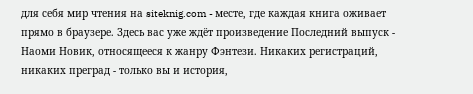для себя мир чтения на siteknig.com - месте, где каждая книга оживает прямо в браузере. Здесь вас уже ждёт произведение Последний выпуск - Наоми Новик, относящееся к жанру Фэнтези. Никаких регистраций, никаких преград - только вы и история,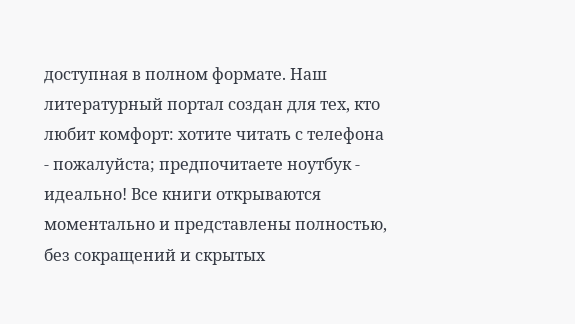доступная в полном формате. Наш литературный портал создан для тех, кто любит комфорт: хотите читать с телефона - пожалуйста; предпочитаете ноутбук - идеально! Все книги открываются моментально и представлены полностью, без сокращений и скрытых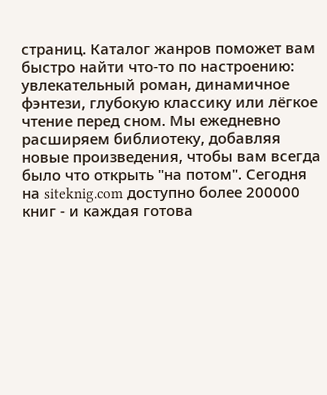страниц. Каталог жанров поможет вам быстро найти что-то по настроению: увлекательный роман, динамичное фэнтези, глубокую классику или лёгкое чтение перед сном. Мы ежедневно расширяем библиотеку, добавляя новые произведения, чтобы вам всегда было что открыть "на потом". Сегодня на siteknig.com доступно более 200000 книг - и каждая готова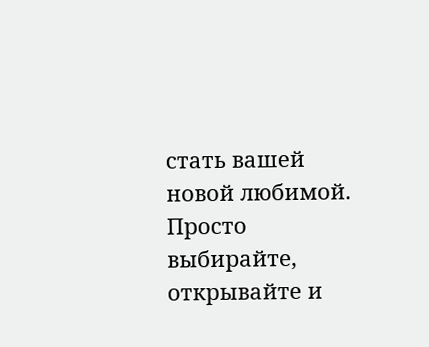стать вашей новой любимой. Просто выбирайте, открывайте и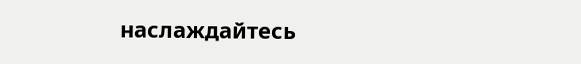наслаждайтесь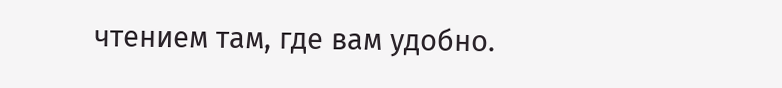чтением там, где вам удобно.